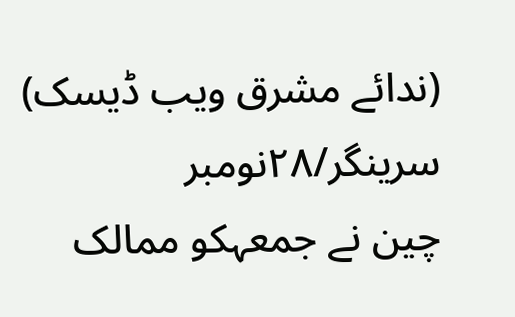(ندائے مشرق ویب ڈیسک)
سرینگر/۲۸نومبر
چین نے جمعہکو ممالک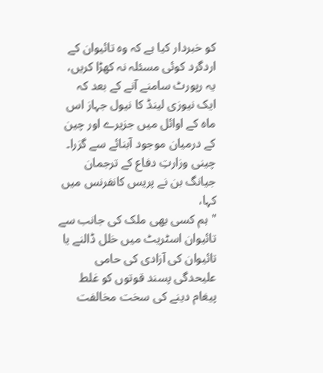کو خبردار کیا ہے کہ وہ تائیوان کے اردگرد کوئی مسئلہ نہ کھڑا کریں، یہ رپورٹ سامنے آنے کے بعد کہ ایک نیوزی لینڈ کا نیول جہاز اس ماہ کے اوائل میں جزیرے اور چین کے درمیان موجود آبنائے سے گزرا۔
چینی وزارتِ دفاع کے ترجمان جیانگ بن نے پریس کانفرنس میں کہا،
"ہم کسی بھی ملک کی جانب سے تائیوان اسٹریٹ میں خلل ڈالنے یا تائیوان کی آزادی کی حامی علیحدگی پسند قوتوں کو غلط پیغام دینے کی سخت مخالفت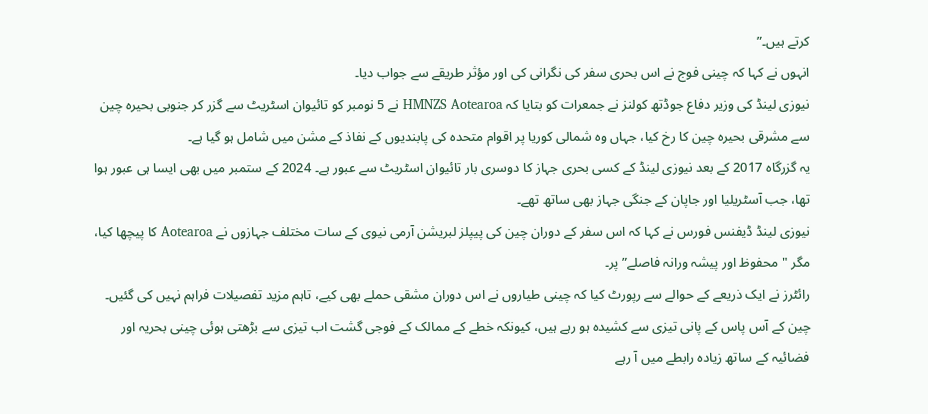کرتے ہیں۔”
انہوں نے کہا کہ چینی فوج نے اس بحری سفر کی نگرانی کی اور مؤثر طریقے سے جواب دیا۔
نیوزی لینڈ کی وزیر دفاع جوڈتھ کولنز نے جمعرات کو بتایا کہ HMNZS Aotearoa نے 5 نومبر کو تائیوان اسٹریٹ سے گزر کر جنوبی بحیرہ چین سے مشرقی بحیرہ چین کا رخ کیا، جہاں وہ شمالی کوریا پر اقوام متحدہ کی پابندیوں کے نفاذ کے مشن میں شامل ہو گیا ہے۔
یہ گزرگاہ 2017 کے بعد نیوزی لینڈ کے کسی بحری جہاز کا دوسری بار تائیوان اسٹریٹ سے عبور ہے۔ 2024 کے ستمبر میں بھی ایسا ہی عبور ہوا تھا، جب آسٹریلیا اور جاپان کے جنگی جہاز بھی ساتھ تھے۔
نیوزی لینڈ ڈیفنس فورس نے کہا کہ اس سفر کے دوران چین کی پیپلز لبریشن آرمی نیوی کے سات مختلف جہازوں نے Aotearoa کا پیچھا کیا، مگر "محفوظ اور پیشہ ورانہ فاصلے” پر۔
رائٹرز نے ایک ذریعے کے حوالے سے رپورٹ کیا کہ چینی طیاروں نے اس دوران مشقی حملے بھی کیے، تاہم مزید تفصیلات فراہم نہیں کی گئیں۔
چین کے آس پاس کے پانی تیزی سے کشیدہ ہو رہے ہیں، کیونکہ خطے کے ممالک کے فوجی گشت اب تیزی سے بڑھتی ہوئی چینی بحریہ اور فضائیہ کے ساتھ زیادہ رابطے میں آ رہے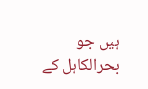ہیں جو بحرالکاہل کے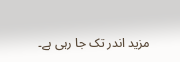مزید اندر تک جا رہی ہے۔